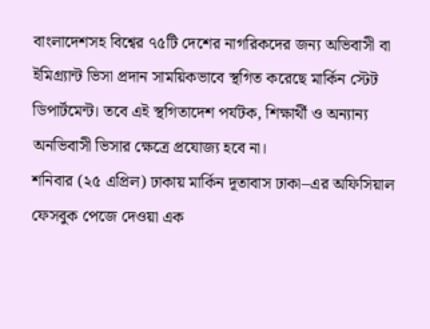বাংলাদেশসহ বিশ্বের ৭৫টি দেশের নাগরিকদের জন্য অভিবাসী বা ইমিগ্র্যান্ট ভিসা প্রদান সাময়িকভাবে স্থগিত করেছে মার্কিন স্টেট ডিপার্টমেন্ট। তবে এই স্থগিতাদেশ পর্যটক, শিক্ষার্থী ও অন্যান্য অনভিবাসী ভিসার ক্ষেত্রে প্রযোজ্য হবে না।
শনিবার (২৫ এপ্রিল) ঢাকায় মার্কিন দূতাবাস ঢাকা–এর অফিসিয়াল ফেসবুক পেজে দেওয়া এক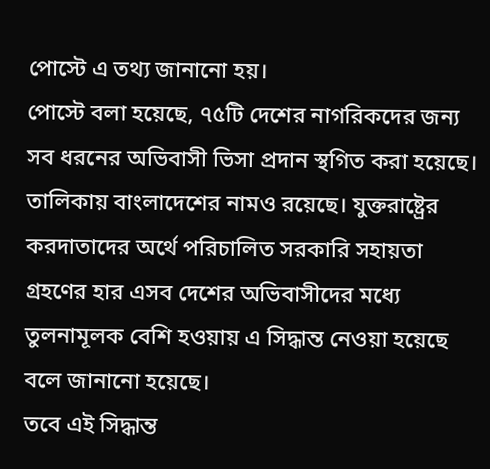পোস্টে এ তথ্য জানানো হয়।
পোস্টে বলা হয়েছে, ৭৫টি দেশের নাগরিকদের জন্য সব ধরনের অভিবাসী ভিসা প্রদান স্থগিত করা হয়েছে। তালিকায় বাংলাদেশের নামও রয়েছে। যুক্তরাষ্ট্রের করদাতাদের অর্থে পরিচালিত সরকারি সহায়তা গ্রহণের হার এসব দেশের অভিবাসীদের মধ্যে তুলনামূলক বেশি হওয়ায় এ সিদ্ধান্ত নেওয়া হয়েছে বলে জানানো হয়েছে।
তবে এই সিদ্ধান্ত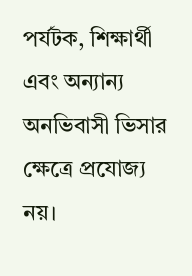পর্যটক, শিক্ষার্থী এবং অন্যান্য অনভিবাসী ভিসার ক্ষেত্রে প্রযোজ্য নয়।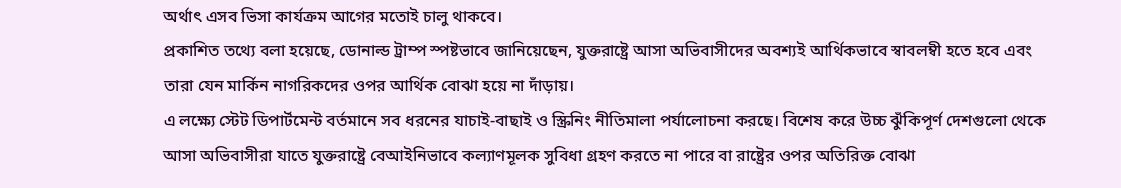অর্থাৎ এসব ভিসা কার্যক্রম আগের মতোই চালু থাকবে।
প্রকাশিত তথ্যে বলা হয়েছে, ডোনাল্ড ট্রাম্প স্পষ্টভাবে জানিয়েছেন, যুক্তরাষ্ট্রে আসা অভিবাসীদের অবশ্যই আর্থিকভাবে স্বাবলম্বী হতে হবে এবং তারা যেন মার্কিন নাগরিকদের ওপর আর্থিক বোঝা হয়ে না দাঁড়ায়।
এ লক্ষ্যে স্টেট ডিপার্টমেন্ট বর্তমানে সব ধরনের যাচাই-বাছাই ও স্ক্রিনিং নীতিমালা পর্যালোচনা করছে। বিশেষ করে উচ্চ ঝুঁকিপূর্ণ দেশগুলো থেকে আসা অভিবাসীরা যাতে যুক্তরাষ্ট্রে বেআইনিভাবে কল্যাণমূলক সুবিধা গ্রহণ করতে না পারে বা রাষ্ট্রের ওপর অতিরিক্ত বোঝা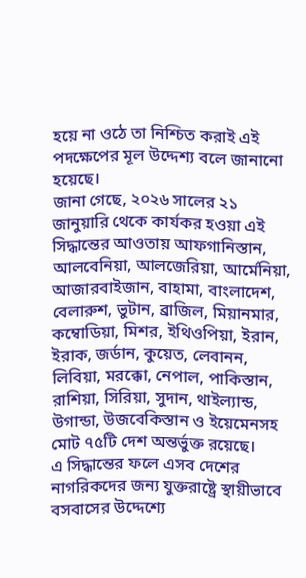হয়ে না ওঠে তা নিশ্চিত করাই এই পদক্ষেপের মূল উদ্দেশ্য বলে জানানো হয়েছে।
জানা গেছে, ২০২৬ সালের ২১ জানুয়ারি থেকে কার্যকর হওয়া এই সিদ্ধান্তের আওতায় আফগানিস্তান, আলবেনিয়া, আলজেরিয়া, আর্মেনিয়া, আজারবাইজান, বাহামা, বাংলাদেশ, বেলারুশ, ভুটান, ব্রাজিল, মিয়ানমার, কম্বোডিয়া, মিশর, ইথিওপিয়া, ইরান, ইরাক, জর্ডান, কুয়েত, লেবানন, লিবিয়া, মরক্কো, নেপাল, পাকিস্তান, রাশিয়া, সিরিয়া, সুদান, থাইল্যান্ড, উগান্ডা, উজবেকিস্তান ও ইয়েমেনসহ মোট ৭৫টি দেশ অন্তর্ভুক্ত রয়েছে।
এ সিদ্ধান্তের ফলে এসব দেশের নাগরিকদের জন্য যুক্তরাষ্ট্রে স্থায়ীভাবে বসবাসের উদ্দেশ্যে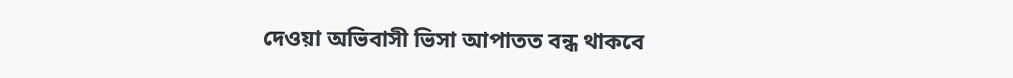দেওয়া অভিবাসী ভিসা আপাতত বন্ধ থাকবে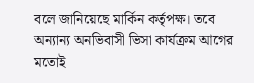বলে জানিয়েছে মার্কিন কর্তৃপক্ষ। তবে অন্যান্য অনভিবাসী ভিসা কার্যক্রম আগের মতোই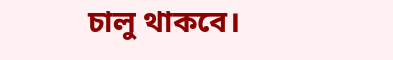চালু থাকবে।